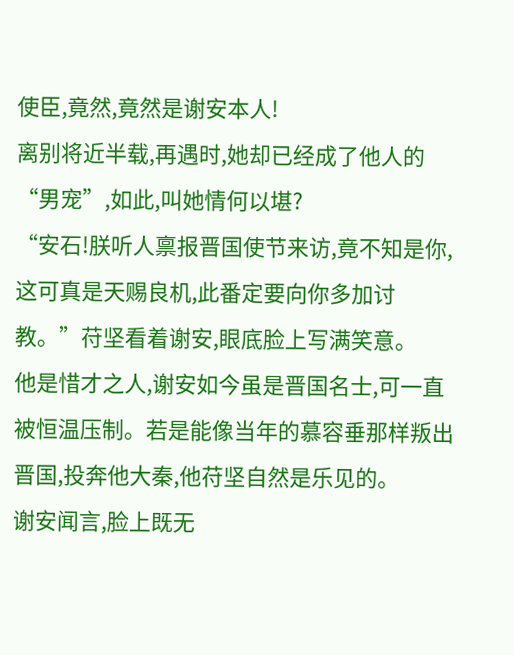使臣,竟然,竟然是谢安本人!
离别将近半载,再遇时,她却已经成了他人的“男宠”,如此,叫她情何以堪?
“安石!朕听人禀报晋国使节来访,竟不知是你,这可真是天赐良机,此番定要向你多加讨教。”苻坚看着谢安,眼底脸上写满笑意。
他是惜才之人,谢安如今虽是晋国名士,可一直被恒温压制。若是能像当年的慕容垂那样叛出晋国,投奔他大秦,他苻坚自然是乐见的。
谢安闻言,脸上既无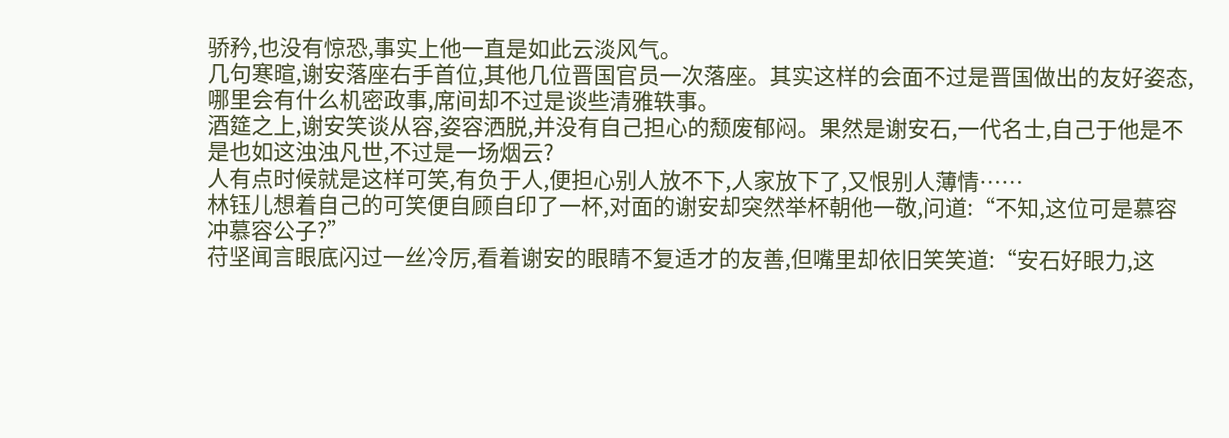骄矜,也没有惊恐,事实上他一直是如此云淡风气。
几句寒暄,谢安落座右手首位,其他几位晋国官员一次落座。其实这样的会面不过是晋国做出的友好姿态,哪里会有什么机密政事,席间却不过是谈些清雅轶事。
酒筵之上,谢安笑谈从容,姿容洒脱,并没有自己担心的颓废郁闷。果然是谢安石,一代名士,自己于他是不是也如这浊浊凡世,不过是一场烟云?
人有点时候就是这样可笑,有负于人,便担心别人放不下,人家放下了,又恨别人薄情……
林钰儿想着自己的可笑便自顾自印了一杯,对面的谢安却突然举杯朝他一敬,问道:“不知,这位可是慕容冲慕容公子?”
苻坚闻言眼底闪过一丝冷厉,看着谢安的眼睛不复适才的友善,但嘴里却依旧笑笑道:“安石好眼力,这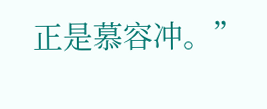正是慕容冲。”